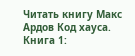Читать книгу Макс Ардов Код хауса. Книга 1: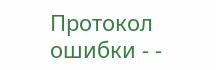Протокол ошибки - -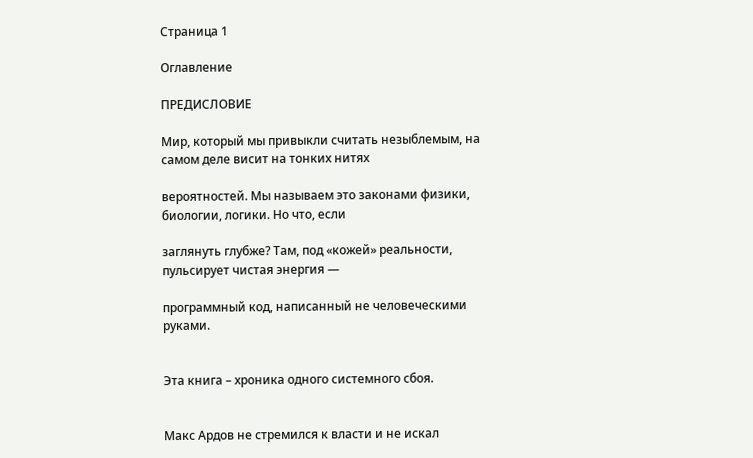Страница 1

Оглавление

ПРЕДИСЛОВИЕ

Мир, который мы привыкли считать незыблемым, на самом деле висит на тонких нитях

вероятностей. Мы называем это законами физики, биологии, логики. Но что, если

заглянуть глубже? Там, под «кожей» реальности, пульсирует чистая энергия —

программный код, написанный не человеческими руками.


Эта книга – хроника одного системного сбоя.


Макс Ардов не стремился к власти и не искал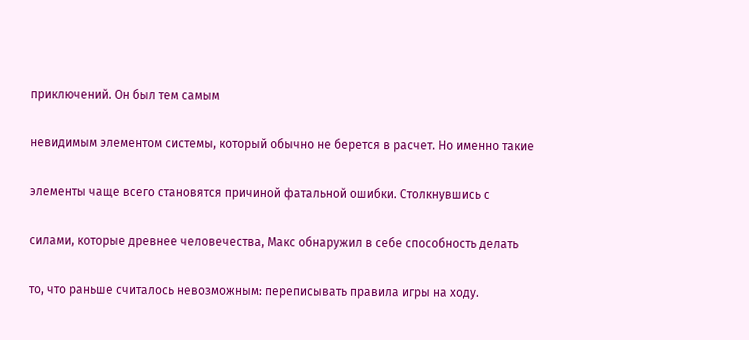приключений. Он был тем самым

невидимым элементом системы, который обычно не берется в расчет. Но именно такие

элементы чаще всего становятся причиной фатальной ошибки. Столкнувшись с

силами, которые древнее человечества, Макс обнаружил в себе способность делать

то, что раньше считалось невозможным: переписывать правила игры на ходу.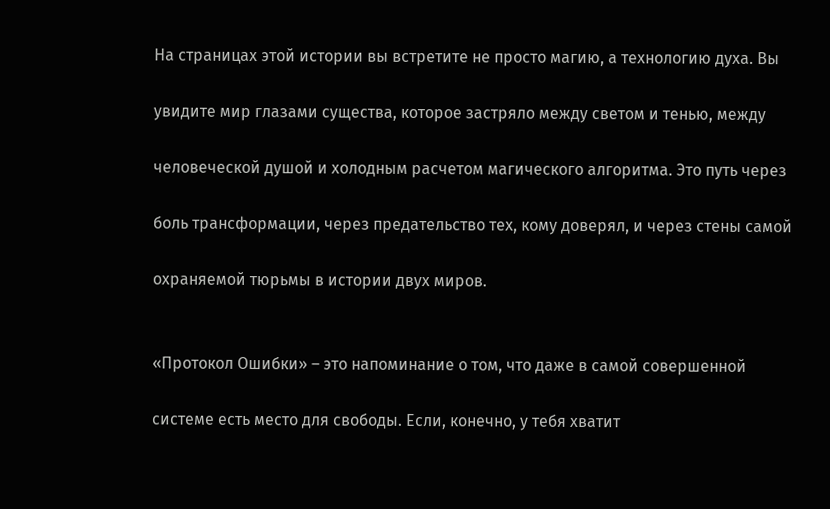На страницах этой истории вы встретите не просто магию, а технологию духа. Вы

увидите мир глазами существа, которое застряло между светом и тенью, между

человеческой душой и холодным расчетом магического алгоритма. Это путь через

боль трансформации, через предательство тех, кому доверял, и через стены самой

охраняемой тюрьмы в истории двух миров.


«Протокол Ошибки» – это напоминание о том, что даже в самой совершенной

системе есть место для свободы. Если, конечно, у тебя хватит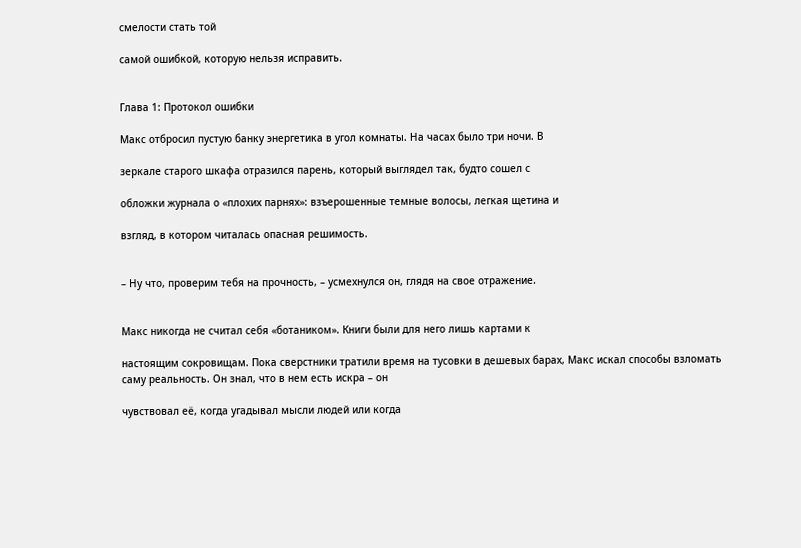смелости стать той

самой ошибкой, которую нельзя исправить.


Глава 1: Протокол ошибки

Макс отбросил пустую банку энергетика в угол комнаты. На часах было три ночи. В

зеркале старого шкафа отразился парень, который выглядел так, будто сошел с

обложки журнала о «плохих парнях»: взъерошенные темные волосы, легкая щетина и

взгляд, в котором читалась опасная решимость.


– Ну что, проверим тебя на прочность, – усмехнулся он, глядя на свое отражение.


Макс никогда не считал себя «ботаником». Книги были для него лишь картами к

настоящим сокровищам. Пока сверстники тратили время на тусовки в дешевых барах, Макс искал способы взломать саму реальность. Он знал, что в нем есть искра – он

чувствовал её, когда угадывал мысли людей или когда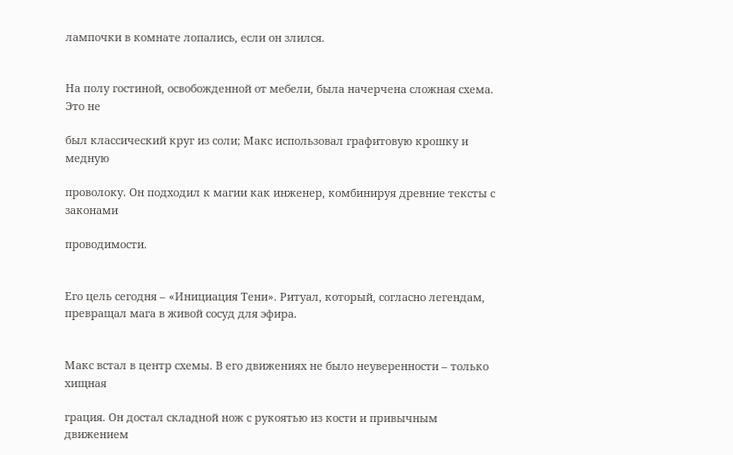лампочки в комнате лопались, если он злился.


На полу гостиной, освобожденной от мебели, была начерчена сложная схема. Это не

был классический круг из соли; Макс использовал графитовую крошку и медную

проволоку. Он подходил к магии как инженер, комбинируя древние тексты с законами

проводимости.


Его цель сегодня – «Инициация Тени». Ритуал, который, согласно легендам, превращал мага в живой сосуд для эфира.


Макс встал в центр схемы. В его движениях не было неуверенности – только хищная

грация. Он достал складной нож с рукоятью из кости и привычным движением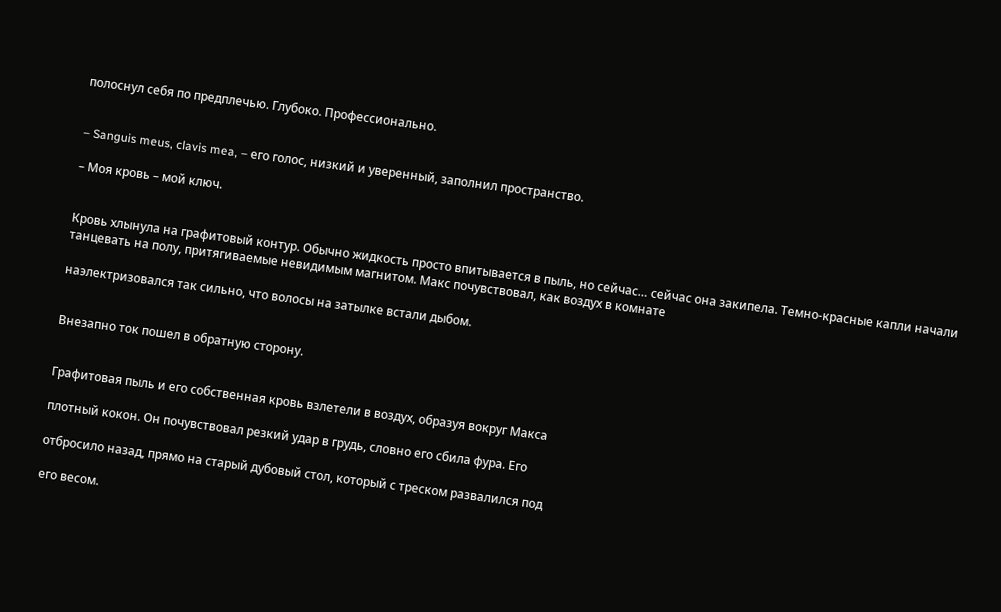полоснул себя по предплечью. Глубоко. Профессионально.


– Sanguis meus, clavis mea, – его голос, низкий и уверенный, заполнил пространство.

– Моя кровь – мой ключ.


Кровь хлынула на графитовый контур. Обычно жидкость просто впитывается в пыль, но сейчас… сейчас она закипела. Темно-красные капли начали танцевать на полу, притягиваемые невидимым магнитом. Макс почувствовал, как воздух в комнате

наэлектризовался так сильно, что волосы на затылке встали дыбом.


Внезапно ток пошел в обратную сторону.


Графитовая пыль и его собственная кровь взлетели в воздух, образуя вокруг Макса

плотный кокон. Он почувствовал резкий удар в грудь, словно его сбила фура. Его

отбросило назад, прямо на старый дубовый стол, который с треском развалился под

его весом.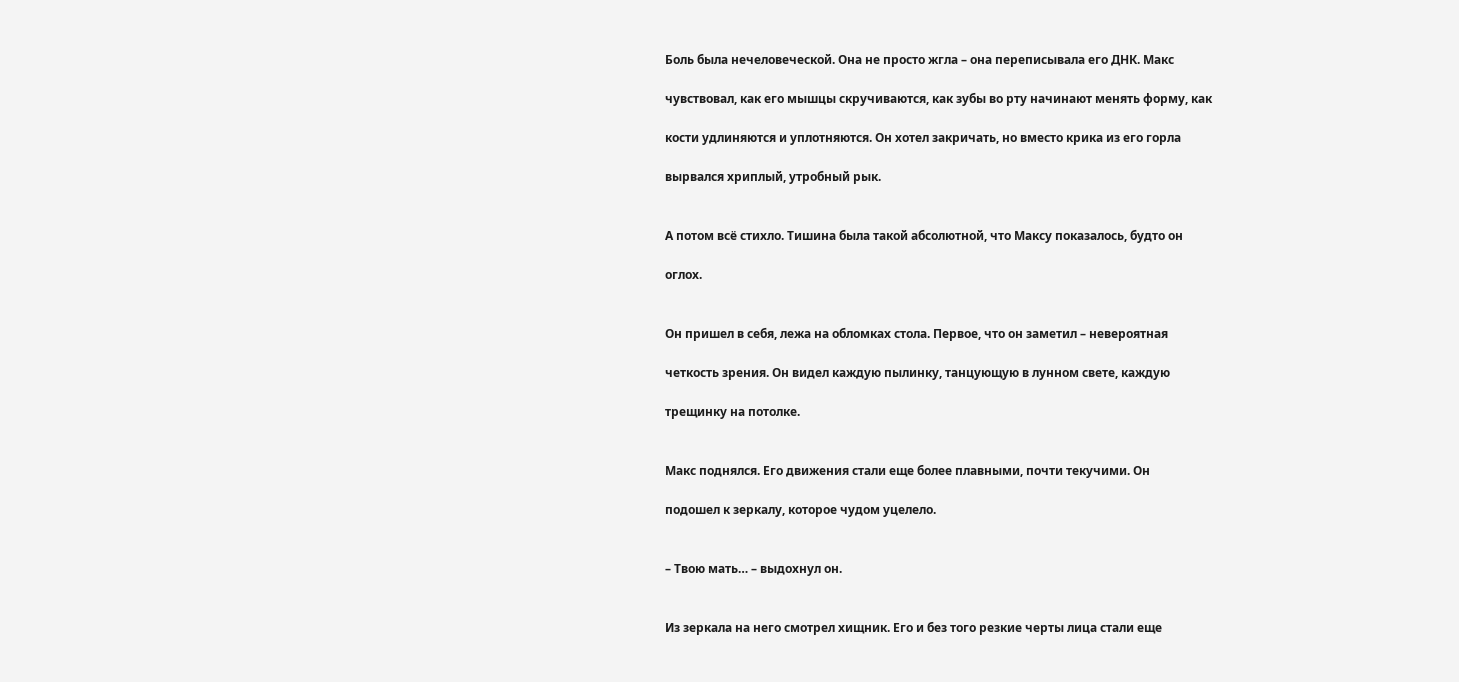Боль была нечеловеческой. Она не просто жгла – она переписывала его ДНК. Макс

чувствовал, как его мышцы скручиваются, как зубы во рту начинают менять форму, как

кости удлиняются и уплотняются. Он хотел закричать, но вместо крика из его горла

вырвался хриплый, утробный рык.


А потом всё стихло. Тишина была такой абсолютной, что Максу показалось, будто он

оглох.


Он пришел в себя, лежа на обломках стола. Первое, что он заметил – невероятная

четкость зрения. Он видел каждую пылинку, танцующую в лунном свете, каждую

трещинку на потолке.


Макс поднялся. Его движения стали еще более плавными, почти текучими. Он

подошел к зеркалу, которое чудом уцелело.


– Твою мать… – выдохнул он.


Из зеркала на него смотрел хищник. Его и без того резкие черты лица стали еще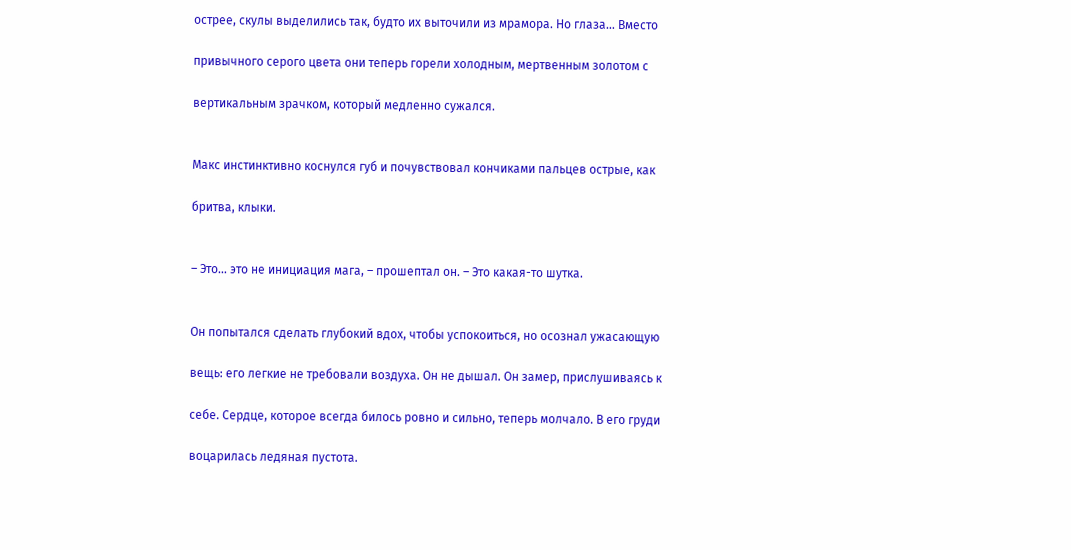острее, скулы выделились так, будто их выточили из мрамора. Но глаза… Вместо

привычного серого цвета они теперь горели холодным, мертвенным золотом с

вертикальным зрачком, который медленно сужался.


Макс инстинктивно коснулся губ и почувствовал кончиками пальцев острые, как

бритва, клыки.


– Это… это не инициация мага, – прошептал он. – Это какая-то шутка.


Он попытался сделать глубокий вдох, чтобы успокоиться, но осознал ужасающую

вещь: его легкие не требовали воздуха. Он не дышал. Он замер, прислушиваясь к

себе. Сердце, которое всегда билось ровно и сильно, теперь молчало. В его груди

воцарилась ледяная пустота.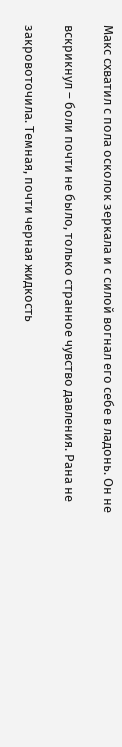Макс схватил с пола осколок зеркала и с силой вогнал его себе в ладонь. Он не

вскрикнул – боли почти не было, только странное чувство давления. Рана не

закровоточила. Темная, почти черная жидкость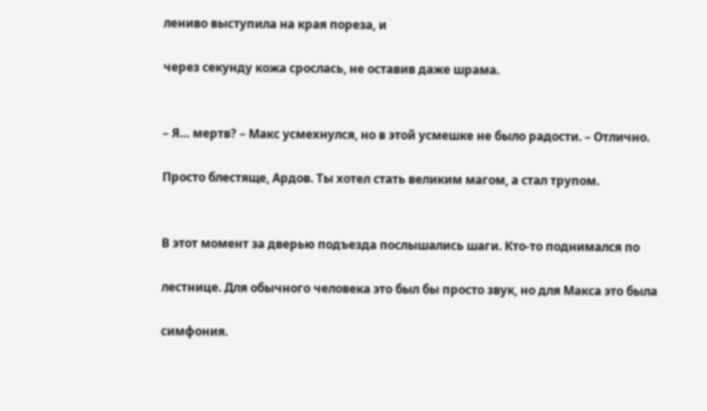лениво выступила на края пореза, и

через секунду кожа срослась, не оставив даже шрама.


– Я… мертв? – Макс усмехнулся, но в этой усмешке не было радости. – Отлично.

Просто блестяще, Ардов. Ты хотел стать великим магом, а стал трупом.


В этот момент за дверью подъезда послышались шаги. Кто-то поднимался по

лестнице. Для обычного человека это был бы просто звук, но для Макса это была

симфония.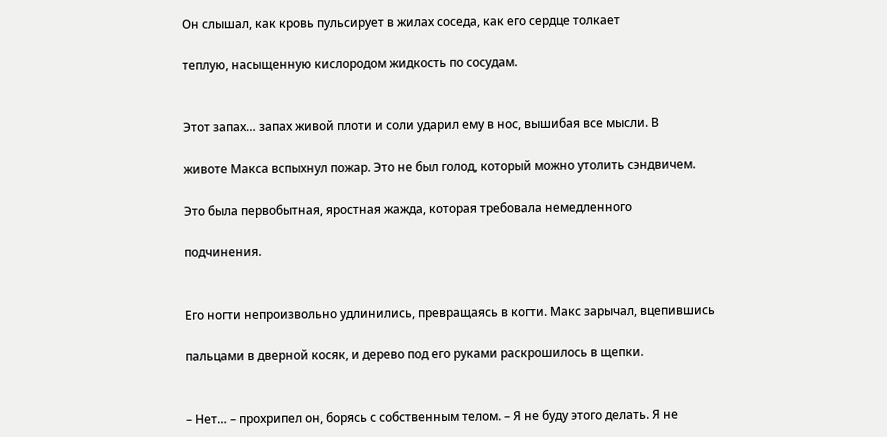Он слышал, как кровь пульсирует в жилах соседа, как его сердце толкает

теплую, насыщенную кислородом жидкость по сосудам.


Этот запах… запах живой плоти и соли ударил ему в нос, вышибая все мысли. В

животе Макса вспыхнул пожар. Это не был голод, который можно утолить сэндвичем.

Это была первобытная, яростная жажда, которая требовала немедленного

подчинения.


Его ногти непроизвольно удлинились, превращаясь в когти. Макс зарычал, вцепившись

пальцами в дверной косяк, и дерево под его руками раскрошилось в щепки.


– Нет… – прохрипел он, борясь с собственным телом. – Я не буду этого делать. Я не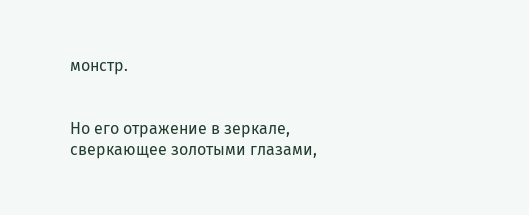монстр.


Но его отражение в зеркале, сверкающее золотыми глазами,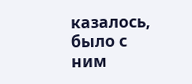казалось, было с ним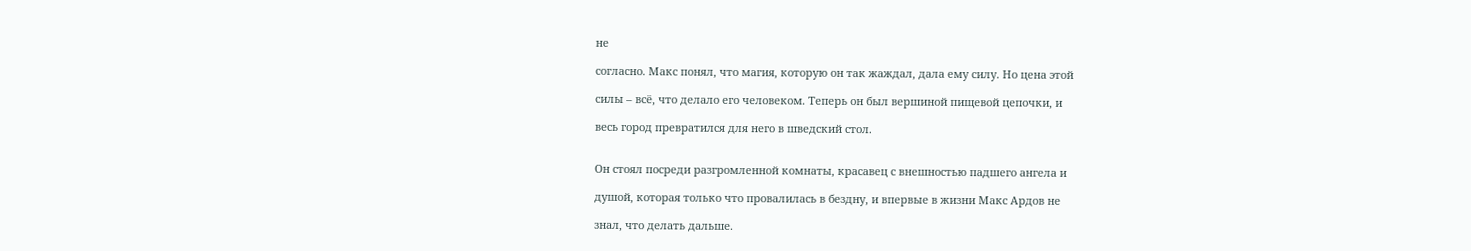не

согласно. Макс понял, что магия, которую он так жаждал, дала ему силу. Но цена этой

силы – всё, что делало его человеком. Теперь он был вершиной пищевой цепочки, и

весь город превратился для него в шведский стол.


Он стоял посреди разгромленной комнаты, красавец с внешностью падшего ангела и

душой, которая только что провалилась в бездну, и впервые в жизни Макс Ардов не

знал, что делать дальше.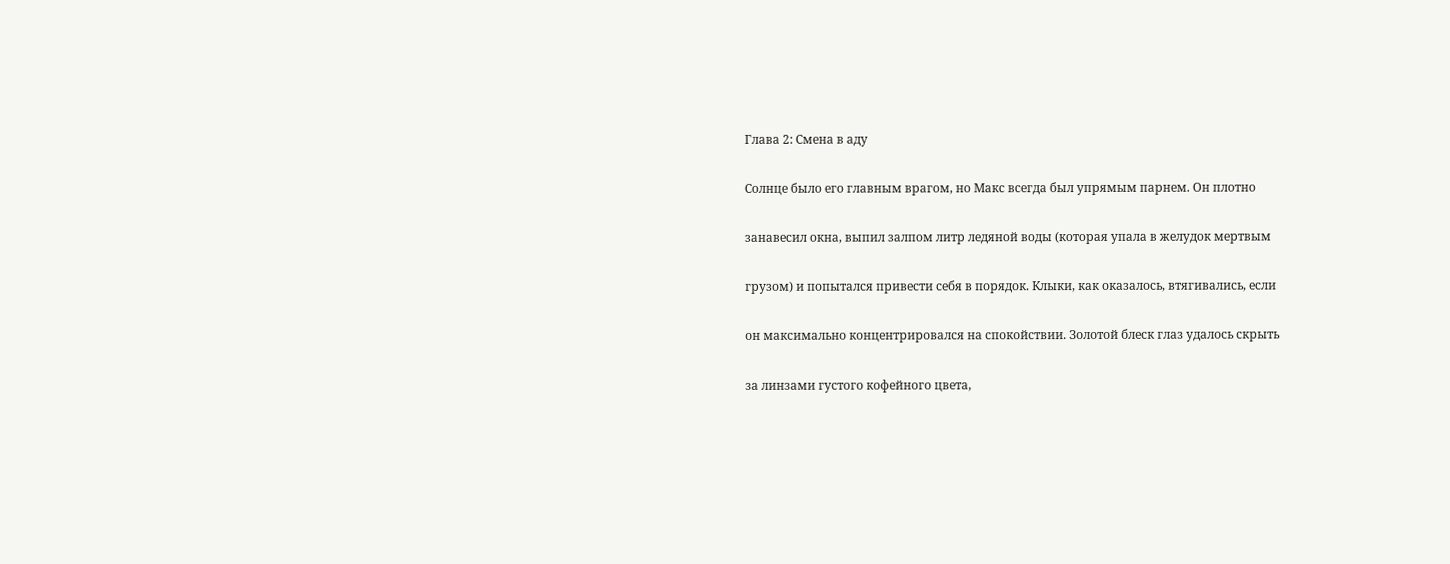Глава 2: Смена в аду

Солнце было его главным врагом, но Макс всегда был упрямым парнем. Он плотно

занавесил окна, выпил залпом литр ледяной воды (которая упала в желудок мертвым

грузом) и попытался привести себя в порядок. Клыки, как оказалось, втягивались, если

он максимально концентрировался на спокойствии. Золотой блеск глаз удалось скрыть

за линзами густого кофейного цвета,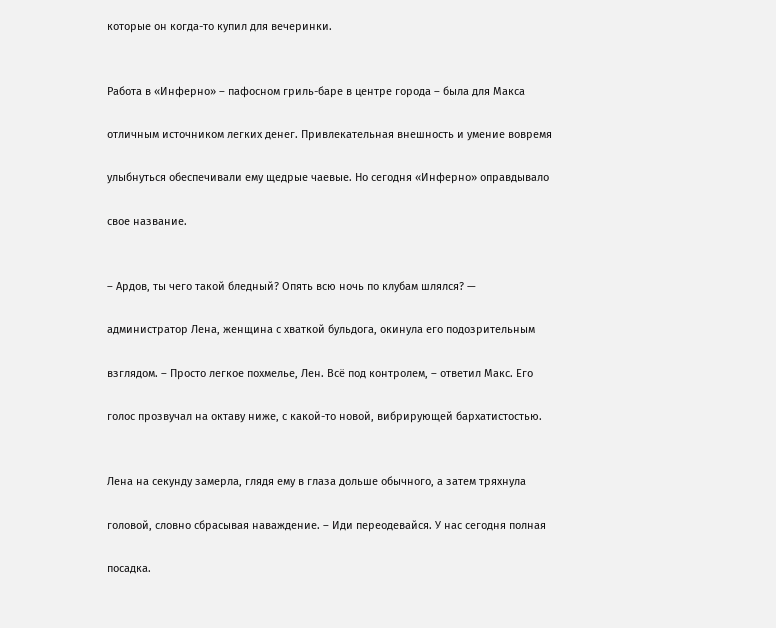которые он когда-то купил для вечеринки.


Работа в «Инферно» – пафосном гриль-баре в центре города – была для Макса

отличным источником легких денег. Привлекательная внешность и умение вовремя

улыбнуться обеспечивали ему щедрые чаевые. Но сегодня «Инферно» оправдывало

свое название.


– Ардов, ты чего такой бледный? Опять всю ночь по клубам шлялся? —

администратор Лена, женщина с хваткой бульдога, окинула его подозрительным

взглядом. – Просто легкое похмелье, Лен. Всё под контролем, – ответил Макс. Его

голос прозвучал на октаву ниже, с какой-то новой, вибрирующей бархатистостью.


Лена на секунду замерла, глядя ему в глаза дольше обычного, а затем тряхнула

головой, словно сбрасывая наваждение. – Иди переодевайся. У нас сегодня полная

посадка.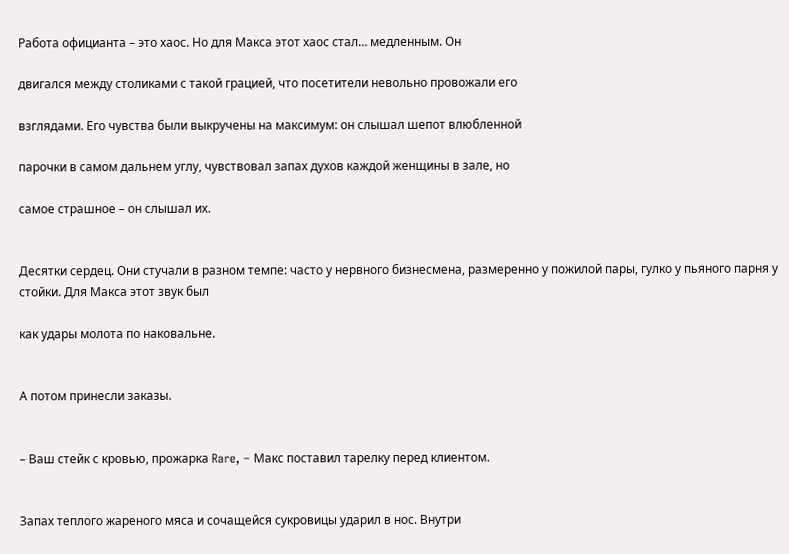Работа официанта – это хаос. Но для Макса этот хаос стал… медленным. Он

двигался между столиками с такой грацией, что посетители невольно провожали его

взглядами. Его чувства были выкручены на максимум: он слышал шепот влюбленной

парочки в самом дальнем углу, чувствовал запах духов каждой женщины в зале, но

самое страшное – он слышал их.


Десятки сердец. Они стучали в разном темпе: часто у нервного бизнесмена, размеренно у пожилой пары, гулко у пьяного парня у стойки. Для Макса этот звук был

как удары молота по наковальне.


А потом принесли заказы.


– Ваш стейк с кровью, прожарка Rare, – Макс поставил тарелку перед клиентом.


Запах теплого жареного мяса и сочащейся сукровицы ударил в нос. Внутри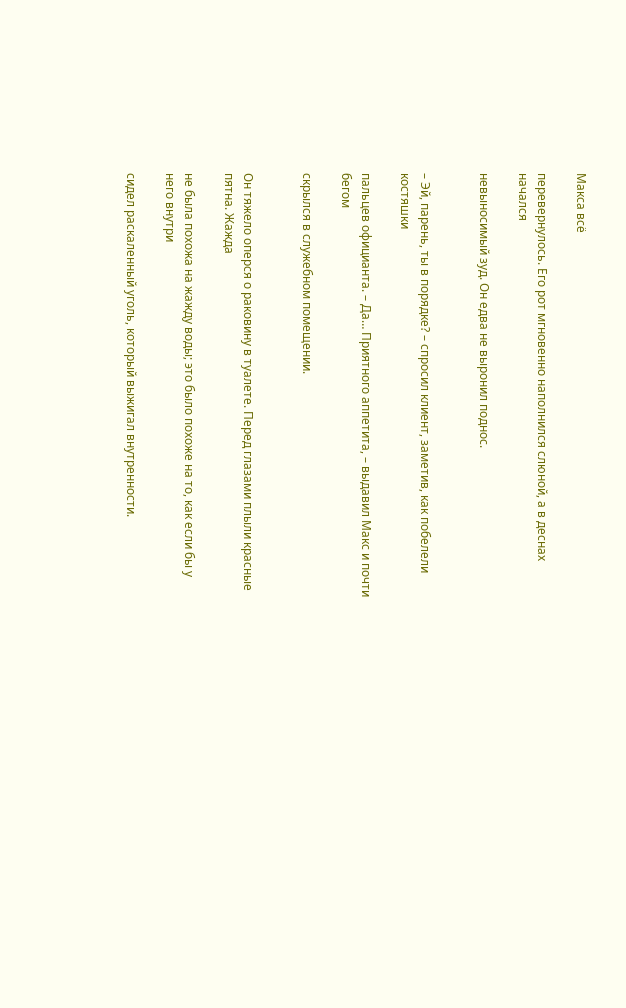Макса всё

перевернулось. Его рот мгновенно наполнился слюной, а в деснах начался

невыносимый зуд. Он едва не выронил поднос.


– Эй, парень, ты в порядке? – спросил клиент, заметив, как побелели костяшки

пальцев официанта. – Да… Приятного аппетита, – выдавил Макс и почти бегом

скрылся в служебном помещении.


Он тяжело оперся о раковину в туалете. Перед глазами плыли красные пятна. Жажда

не была похожа на жажду воды; это было похоже на то, как если бы у него внутри

сидел раскаленный уголь, который выжигал внутренности.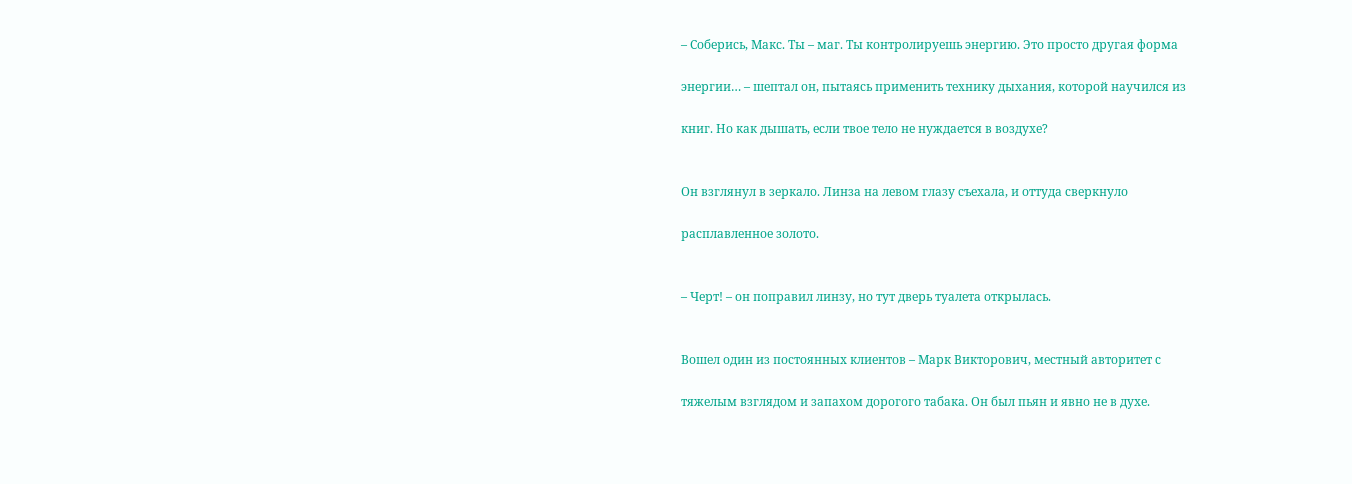– Соберись, Макс. Ты – маг. Ты контролируешь энергию. Это просто другая форма

энергии… – шептал он, пытаясь применить технику дыхания, которой научился из

книг. Но как дышать, если твое тело не нуждается в воздухе?


Он взглянул в зеркало. Линза на левом глазу съехала, и оттуда сверкнуло

расплавленное золото.


– Черт! – он поправил линзу, но тут дверь туалета открылась.


Вошел один из постоянных клиентов – Марк Викторович, местный авторитет с

тяжелым взглядом и запахом дорогого табака. Он был пьян и явно не в духе.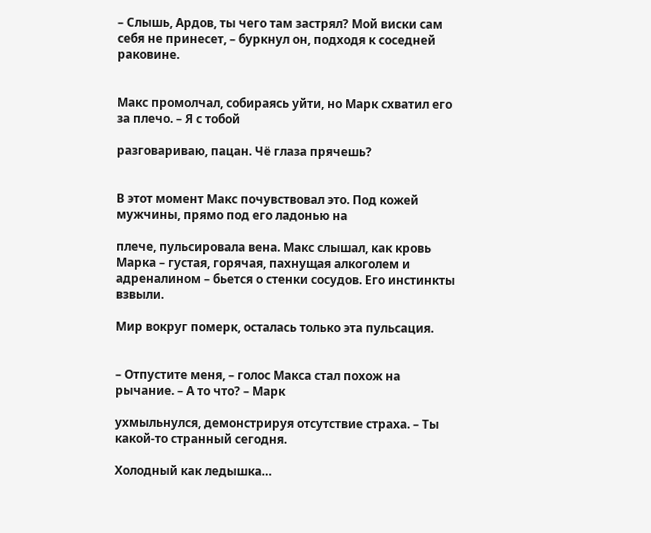– Слышь, Ардов, ты чего там застрял? Мой виски сам себя не принесет, – буркнул он, подходя к соседней раковине.


Макс промолчал, собираясь уйти, но Марк схватил его за плечо. – Я с тобой

разговариваю, пацан. Чё глаза прячешь?


В этот момент Макс почувствовал это. Под кожей мужчины, прямо под его ладонью на

плече, пульсировала вена. Макс слышал, как кровь Марка – густая, горячая, пахнущая алкоголем и адреналином – бьется о стенки сосудов. Его инстинкты взвыли.

Мир вокруг померк, осталась только эта пульсация.


– Отпустите меня, – голос Макса стал похож на рычание. – А то что? – Марк

ухмыльнулся, демонстрируя отсутствие страха. – Ты какой-то странный сегодня.

Холодный как ледышка…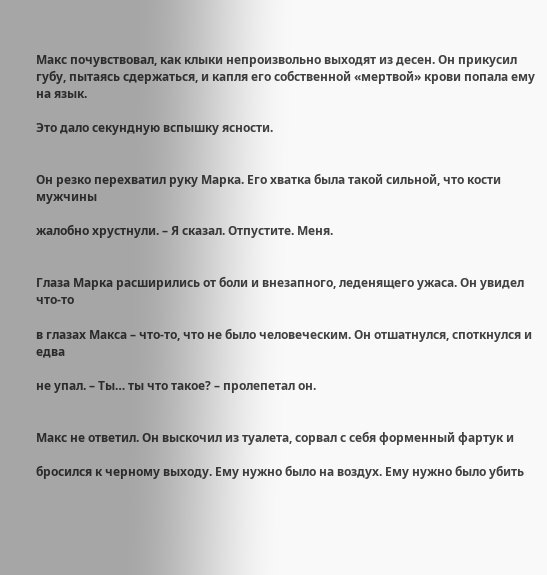Макс почувствовал, как клыки непроизвольно выходят из десен. Он прикусил губу, пытаясь сдержаться, и капля его собственной «мертвой» крови попала ему на язык.

Это дало секундную вспышку ясности.


Он резко перехватил руку Марка. Его хватка была такой сильной, что кости мужчины

жалобно хрустнули. – Я сказал. Отпустите. Меня.


Глаза Марка расширились от боли и внезапного, леденящего ужаса. Он увидел что-то

в глазах Макса – что-то, что не было человеческим. Он отшатнулся, споткнулся и едва

не упал. – Ты… ты что такое? – пролепетал он.


Макс не ответил. Он выскочил из туалета, сорвал с себя форменный фартук и

бросился к черному выходу. Ему нужно было на воздух. Ему нужно было убить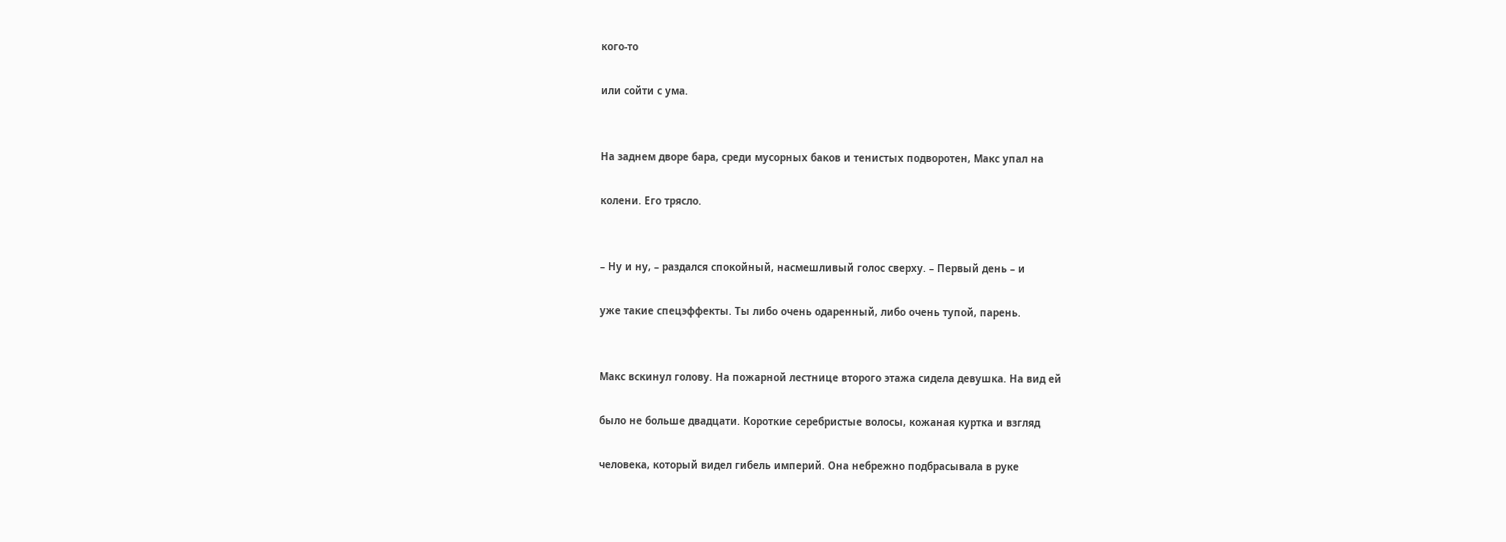кого-то

или сойти с ума.


На заднем дворе бара, среди мусорных баков и тенистых подворотен, Макс упал на

колени. Его трясло.


– Ну и ну, – раздался спокойный, насмешливый голос сверху. – Первый день – и

уже такие спецэффекты. Ты либо очень одаренный, либо очень тупой, парень.


Макс вскинул голову. На пожарной лестнице второго этажа сидела девушка. На вид ей

было не больше двадцати. Короткие серебристые волосы, кожаная куртка и взгляд

человека, который видел гибель империй. Она небрежно подбрасывала в руке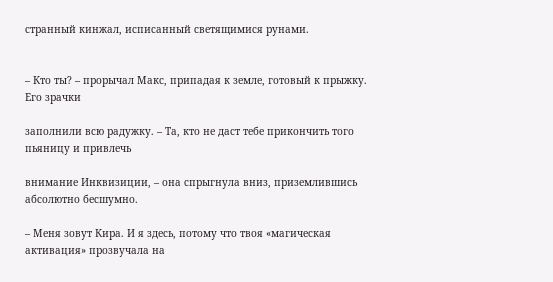странный кинжал, исписанный светящимися рунами.


– Кто ты? – прорычал Макс, припадая к земле, готовый к прыжку. Его зрачки

заполнили всю радужку. – Та, кто не даст тебе прикончить того пьяницу и привлечь

внимание Инквизиции, – она спрыгнула вниз, приземлившись абсолютно бесшумно.

– Меня зовут Кира. И я здесь, потому что твоя «магическая активация» прозвучала на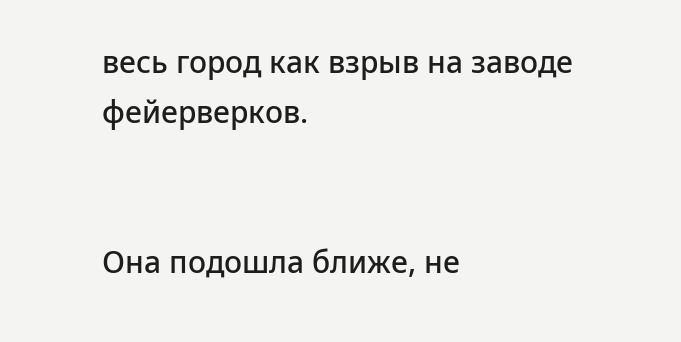весь город как взрыв на заводе фейерверков.


Она подошла ближе, не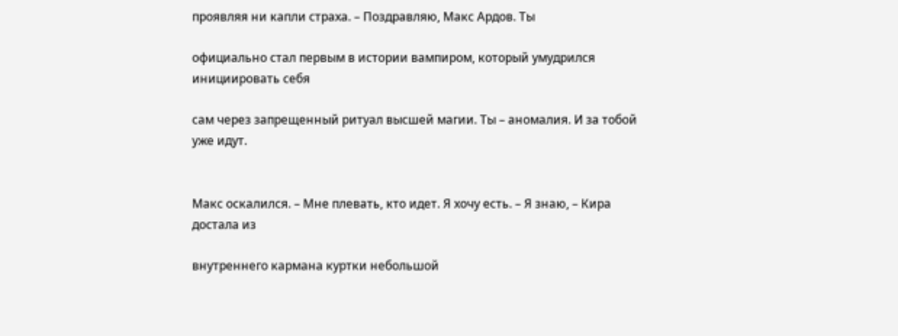проявляя ни капли страха. – Поздравляю, Макс Ардов. Ты

официально стал первым в истории вампиром, который умудрился инициировать себя

сам через запрещенный ритуал высшей магии. Ты – аномалия. И за тобой уже идут.


Макс оскалился. – Мне плевать, кто идет. Я хочу есть. – Я знаю, – Кира достала из

внутреннего кармана куртки небольшой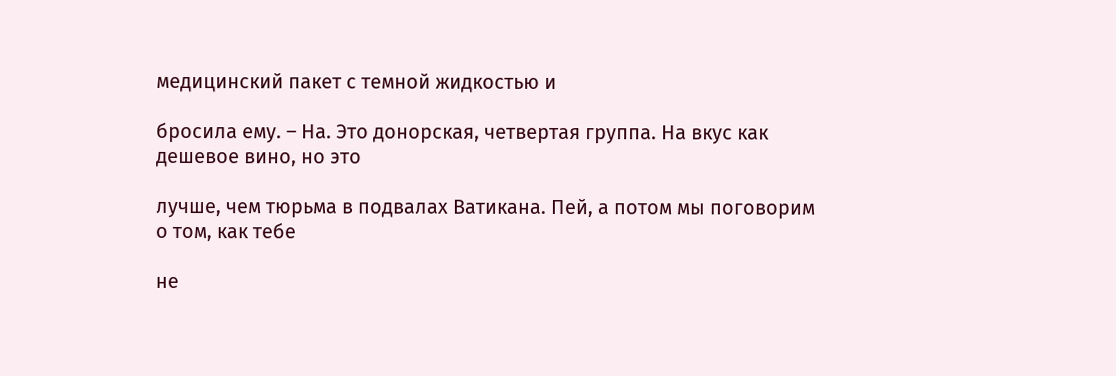медицинский пакет с темной жидкостью и

бросила ему. – На. Это донорская, четвертая группа. На вкус как дешевое вино, но это

лучше, чем тюрьма в подвалах Ватикана. Пей, а потом мы поговорим о том, как тебе

не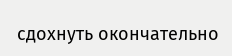сдохнуть окончательно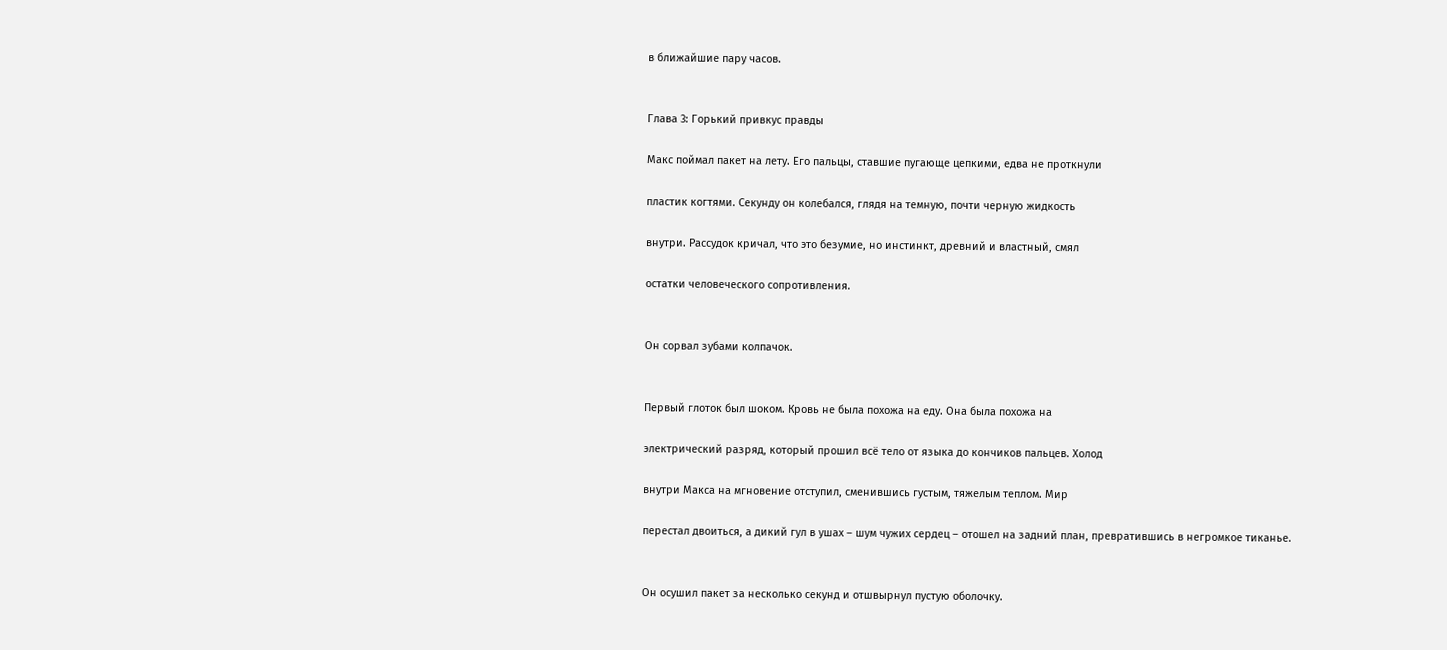в ближайшие пару часов.


Глава 3: Горький привкус правды

Макс поймал пакет на лету. Его пальцы, ставшие пугающе цепкими, едва не проткнули

пластик когтями. Секунду он колебался, глядя на темную, почти черную жидкость

внутри. Рассудок кричал, что это безумие, но инстинкт, древний и властный, смял

остатки человеческого сопротивления.


Он сорвал зубами колпачок.


Первый глоток был шоком. Кровь не была похожа на еду. Она была похожа на

электрический разряд, который прошил всё тело от языка до кончиков пальцев. Холод

внутри Макса на мгновение отступил, сменившись густым, тяжелым теплом. Мир

перестал двоиться, а дикий гул в ушах – шум чужих сердец – отошел на задний план, превратившись в негромкое тиканье.


Он осушил пакет за несколько секунд и отшвырнул пустую оболочку.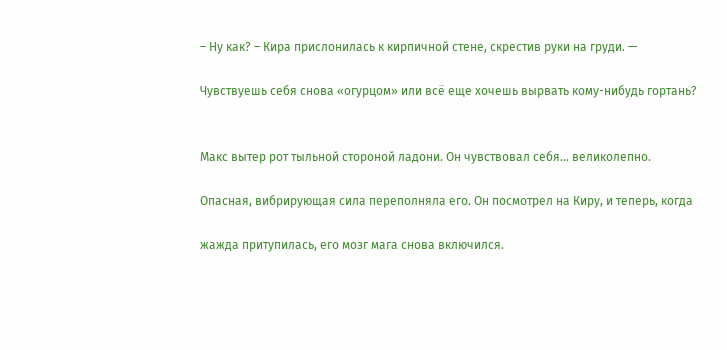– Ну как? – Кира прислонилась к кирпичной стене, скрестив руки на груди. —

Чувствуешь себя снова «огурцом» или всё еще хочешь вырвать кому-нибудь гортань?


Макс вытер рот тыльной стороной ладони. Он чувствовал себя… великолепно.

Опасная, вибрирующая сила переполняла его. Он посмотрел на Киру, и теперь, когда

жажда притупилась, его мозг мага снова включился.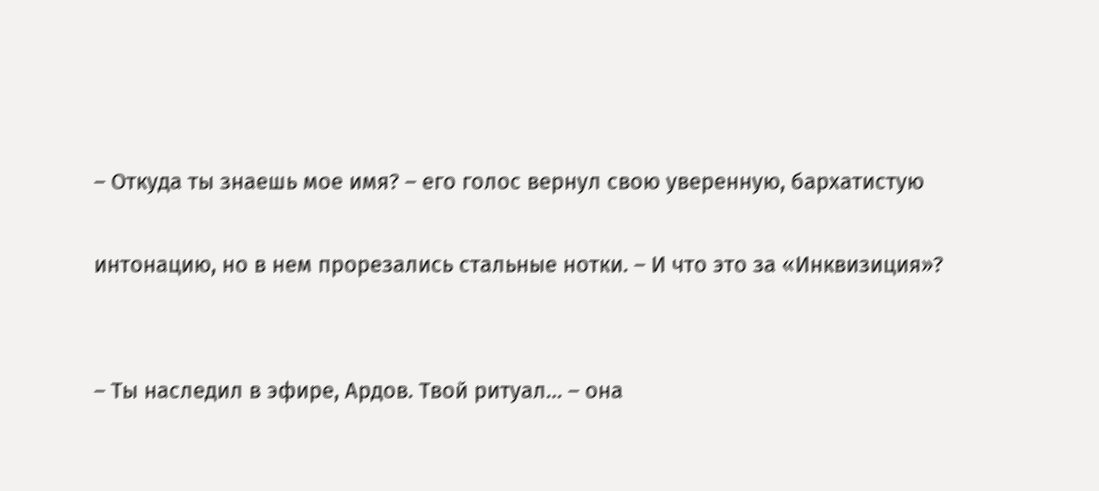– Откуда ты знаешь мое имя? – его голос вернул свою уверенную, бархатистую

интонацию, но в нем прорезались стальные нотки. – И что это за «Инквизиция»?


– Ты наследил в эфире, Ардов. Твой ритуал… – она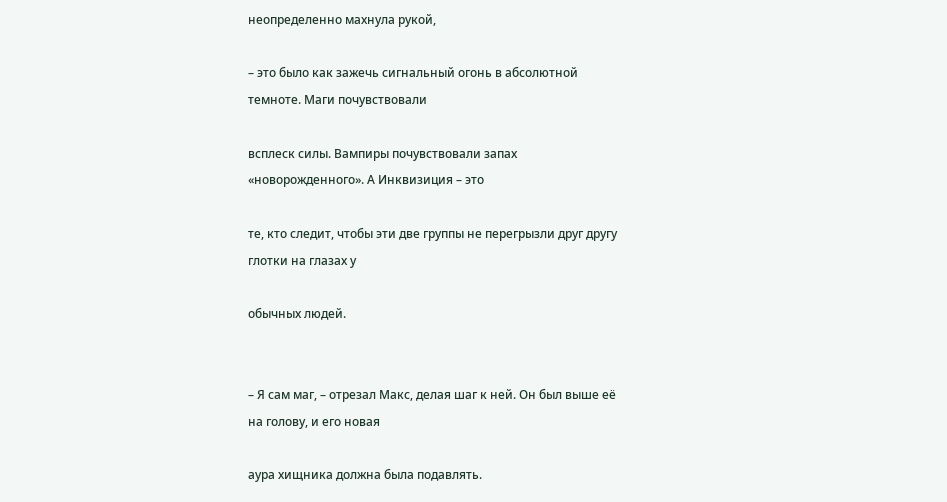неопределенно махнула рукой,

– это было как зажечь сигнальный огонь в абсолютной темноте. Маги почувствовали

всплеск силы. Вампиры почувствовали запах «новорожденного». А Инквизиция – это

те, кто следит, чтобы эти две группы не перегрызли друг другу глотки на глазах у

обычных людей.


– Я сам маг, – отрезал Макс, делая шаг к ней. Он был выше её на голову, и его новая

аура хищника должна была подавлять.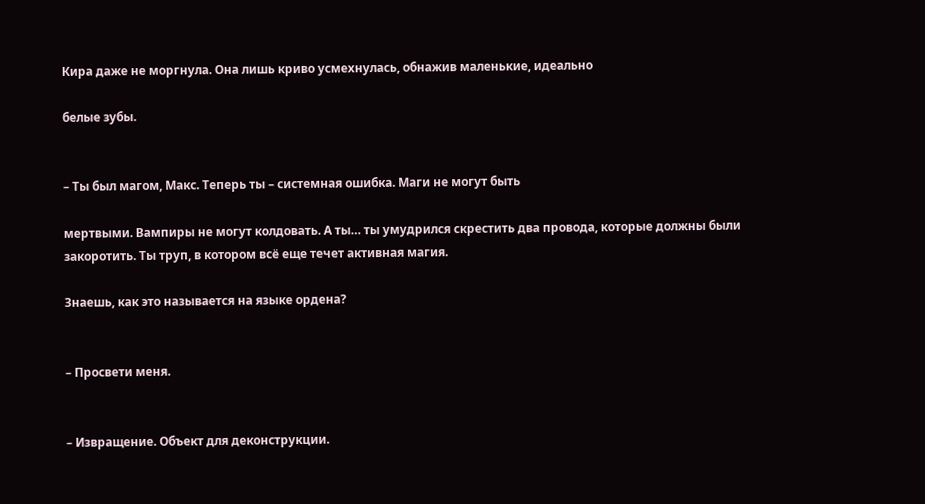Кира даже не моргнула. Она лишь криво усмехнулась, обнажив маленькие, идеально

белые зубы.


– Ты был магом, Макс. Теперь ты – системная ошибка. Маги не могут быть

мертвыми. Вампиры не могут колдовать. А ты… ты умудрился скрестить два провода, которые должны были закоротить. Ты труп, в котором всё еще течет активная магия.

Знаешь, как это называется на языке ордена?


– Просвети меня.


– Извращение. Объект для деконструкции.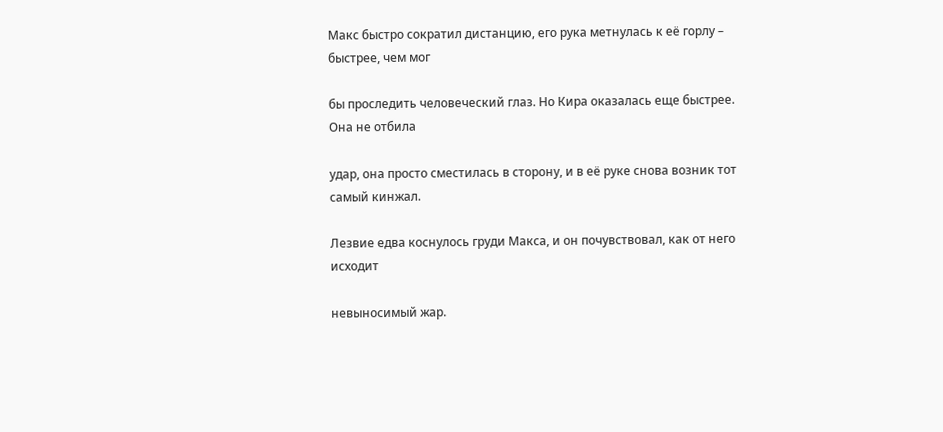Макс быстро сократил дистанцию, его рука метнулась к её горлу – быстрее, чем мог

бы проследить человеческий глаз. Но Кира оказалась еще быстрее. Она не отбила

удар, она просто сместилась в сторону, и в её руке снова возник тот самый кинжал.

Лезвие едва коснулось груди Макса, и он почувствовал, как от него исходит

невыносимый жар.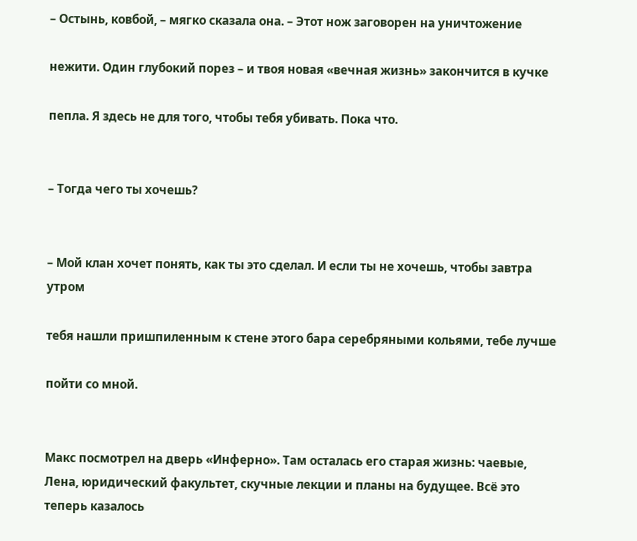– Остынь, ковбой, – мягко сказала она. – Этот нож заговорен на уничтожение

нежити. Один глубокий порез – и твоя новая «вечная жизнь» закончится в кучке

пепла. Я здесь не для того, чтобы тебя убивать. Пока что.


– Тогда чего ты хочешь?


– Мой клан хочет понять, как ты это сделал. И если ты не хочешь, чтобы завтра утром

тебя нашли пришпиленным к стене этого бара серебряными кольями, тебе лучше

пойти со мной.


Макс посмотрел на дверь «Инферно». Там осталась его старая жизнь: чаевые, Лена, юридический факультет, скучные лекции и планы на будущее. Всё это теперь казалось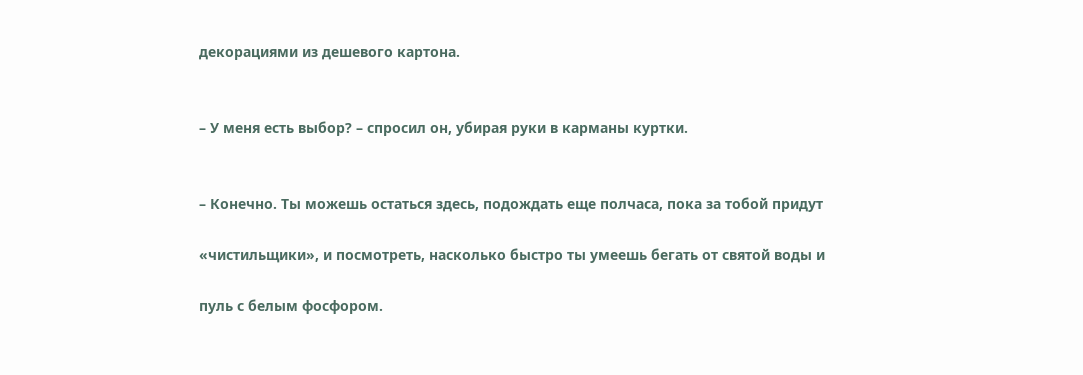декорациями из дешевого картона.


– У меня есть выбор? – спросил он, убирая руки в карманы куртки.


– Конечно. Ты можешь остаться здесь, подождать еще полчаса, пока за тобой придут

«чистильщики», и посмотреть, насколько быстро ты умеешь бегать от святой воды и

пуль с белым фосфором.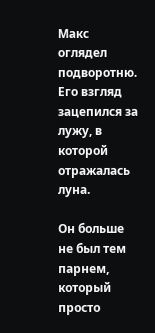Макс оглядел подворотню. Его взгляд зацепился за лужу, в которой отражалась луна.

Он больше не был тем парнем, который просто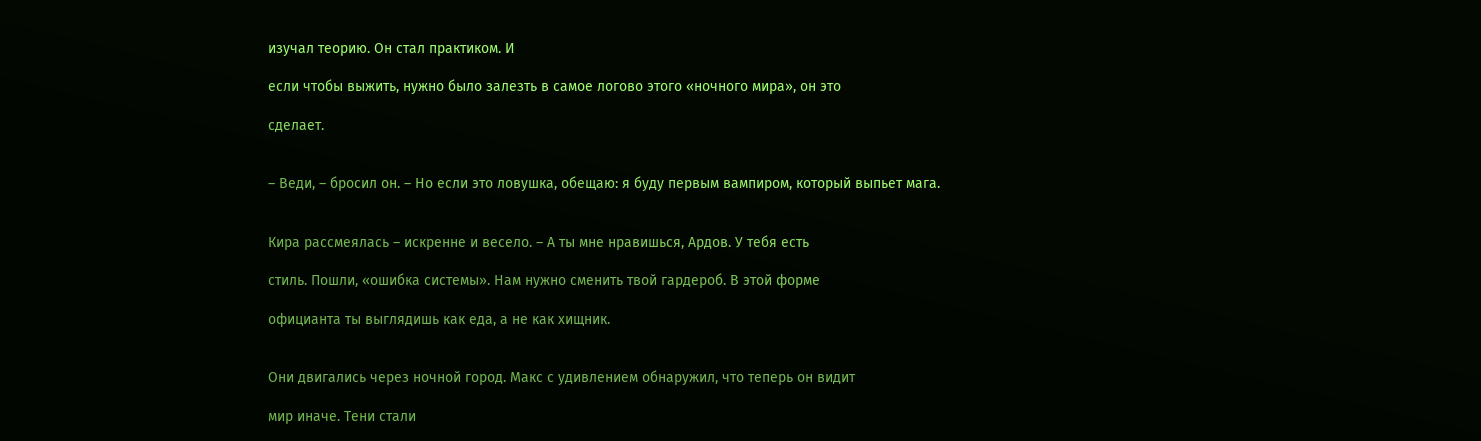изучал теорию. Он стал практиком. И

если чтобы выжить, нужно было залезть в самое логово этого «ночного мира», он это

сделает.


– Веди, – бросил он. – Но если это ловушка, обещаю: я буду первым вампиром, который выпьет мага.


Кира рассмеялась – искренне и весело. – А ты мне нравишься, Ардов. У тебя есть

стиль. Пошли, «ошибка системы». Нам нужно сменить твой гардероб. В этой форме

официанта ты выглядишь как еда, а не как хищник.


Они двигались через ночной город. Макс с удивлением обнаружил, что теперь он видит

мир иначе. Тени стали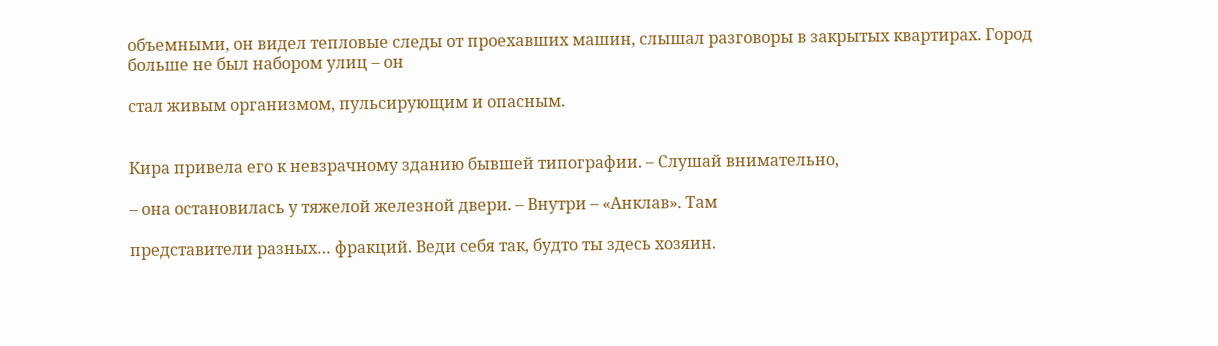объемными, он видел тепловые следы от проехавших машин, слышал разговоры в закрытых квартирах. Город больше не был набором улиц – он

стал живым организмом, пульсирующим и опасным.


Кира привела его к невзрачному зданию бывшей типографии. – Слушай внимательно,

– она остановилась у тяжелой железной двери. – Внутри – «Анклав». Там

представители разных… фракций. Веди себя так, будто ты здесь хозяин.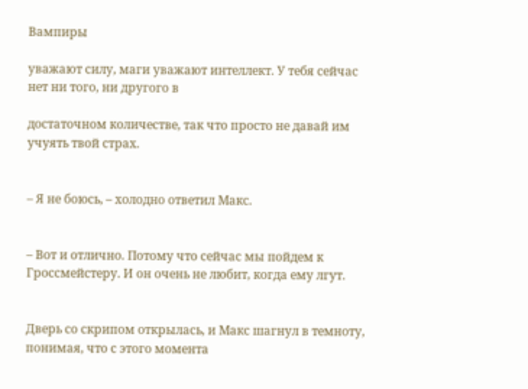Вампиры

уважают силу, маги уважают интеллект. У тебя сейчас нет ни того, ни другого в

достаточном количестве, так что просто не давай им учуять твой страх.


– Я не боюсь, – холодно ответил Макс.


– Вот и отлично. Потому что сейчас мы пойдем к Гроссмейстеру. И он очень не любит, когда ему лгут.


Дверь со скрипом открылась, и Макс шагнул в темноту, понимая, что с этого момента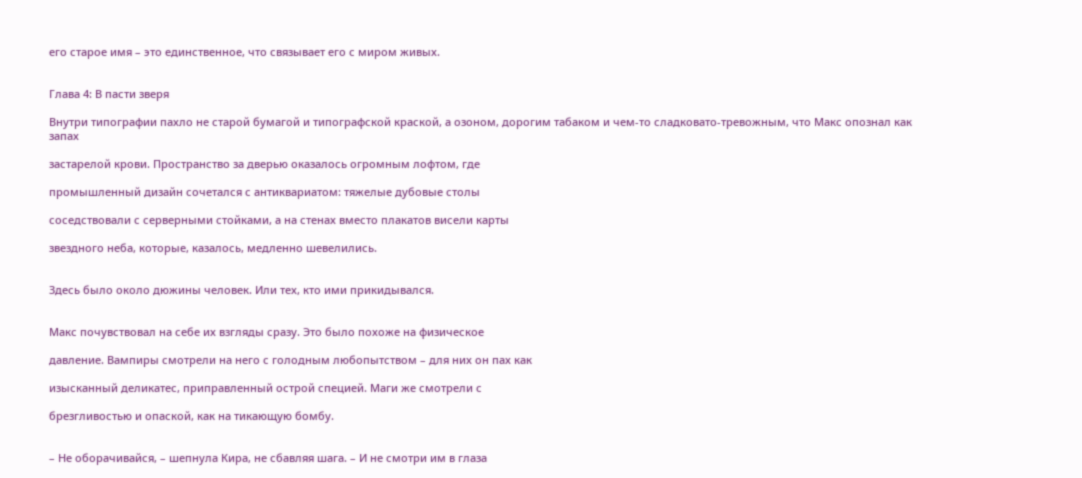его старое имя – это единственное, что связывает его с миром живых.


Глава 4: В пасти зверя

Внутри типографии пахло не старой бумагой и типографской краской, а озоном, дорогим табаком и чем-то сладковато-тревожным, что Макс опознал как запах

застарелой крови. Пространство за дверью оказалось огромным лофтом, где

промышленный дизайн сочетался с антиквариатом: тяжелые дубовые столы

соседствовали с серверными стойками, а на стенах вместо плакатов висели карты

звездного неба, которые, казалось, медленно шевелились.


Здесь было около дюжины человек. Или тех, кто ими прикидывался.


Макс почувствовал на себе их взгляды сразу. Это было похоже на физическое

давление. Вампиры смотрели на него с голодным любопытством – для них он пах как

изысканный деликатес, приправленный острой специей. Маги же смотрели с

брезгливостью и опаской, как на тикающую бомбу.


– Не оборачивайся, – шепнула Кира, не сбавляя шага. – И не смотри им в глаза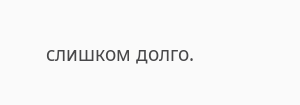слишком долго.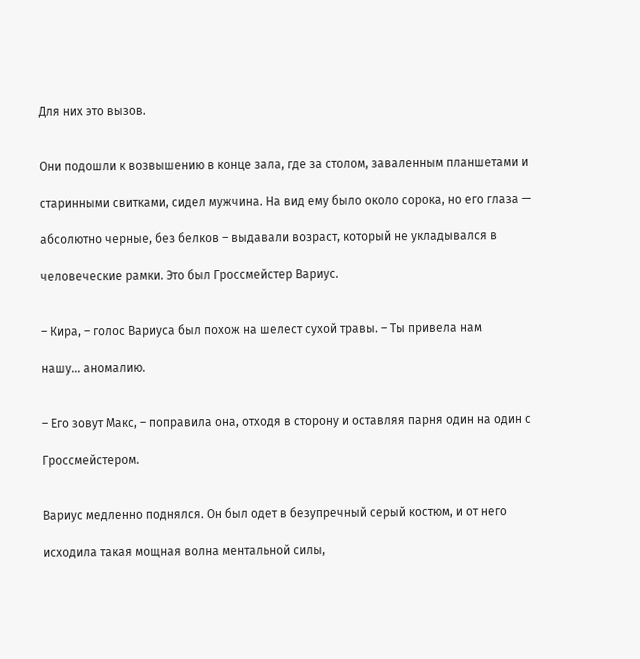Для них это вызов.


Они подошли к возвышению в конце зала, где за столом, заваленным планшетами и

старинными свитками, сидел мужчина. На вид ему было около сорока, но его глаза —

абсолютно черные, без белков – выдавали возраст, который не укладывался в

человеческие рамки. Это был Гроссмейстер Вариус.


– Кира, – голос Вариуса был похож на шелест сухой травы. – Ты привела нам

нашу… аномалию.


– Его зовут Макс, – поправила она, отходя в сторону и оставляя парня один на один с

Гроссмейстером.


Вариус медленно поднялся. Он был одет в безупречный серый костюм, и от него

исходила такая мощная волна ментальной силы,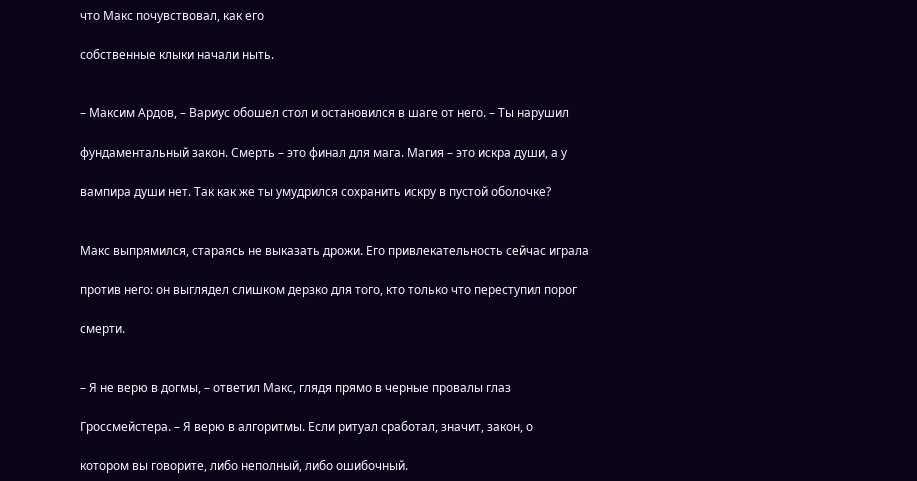что Макс почувствовал, как его

собственные клыки начали ныть.


– Максим Ардов, – Вариус обошел стол и остановился в шаге от него. – Ты нарушил

фундаментальный закон. Смерть – это финал для мага. Магия – это искра души, а у

вампира души нет. Так как же ты умудрился сохранить искру в пустой оболочке?


Макс выпрямился, стараясь не выказать дрожи. Его привлекательность сейчас играла

против него: он выглядел слишком дерзко для того, кто только что переступил порог

смерти.


– Я не верю в догмы, – ответил Макс, глядя прямо в черные провалы глаз

Гроссмейстера. – Я верю в алгоритмы. Если ритуал сработал, значит, закон, о

котором вы говорите, либо неполный, либо ошибочный.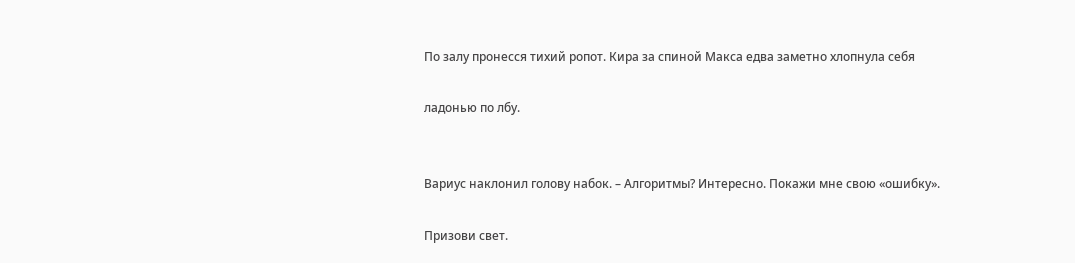По залу пронесся тихий ропот. Кира за спиной Макса едва заметно хлопнула себя

ладонью по лбу.


Вариус наклонил голову набок. – Алгоритмы? Интересно. Покажи мне свою «ошибку».

Призови свет.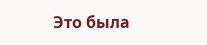Это была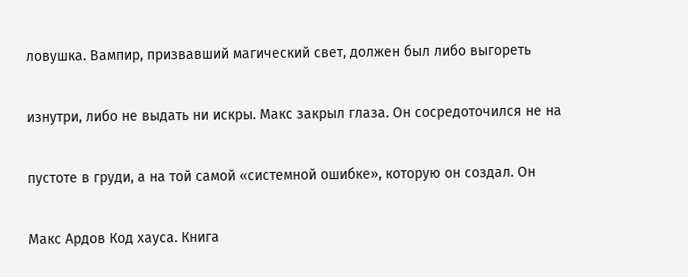ловушка. Вампир, призвавший магический свет, должен был либо выгореть

изнутри, либо не выдать ни искры. Макс закрыл глаза. Он сосредоточился не на

пустоте в груди, а на той самой «системной ошибке», которую он создал. Он

Макс Ардов Код хауса. Книга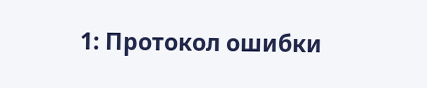1: Протокол ошибки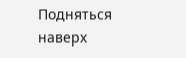Подняться наверх